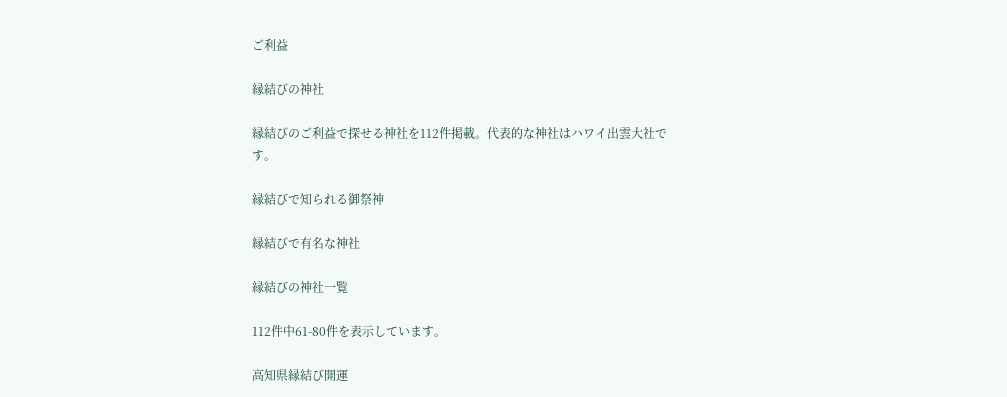ご利益

縁結びの神社

縁結びのご利益で探せる神社を112件掲載。代表的な神社はハワイ出雲大社です。

縁結びで知られる御祭神

縁結びで有名な神社

縁結びの神社一覧

112件中61-80件を表示しています。

高知県縁結び開運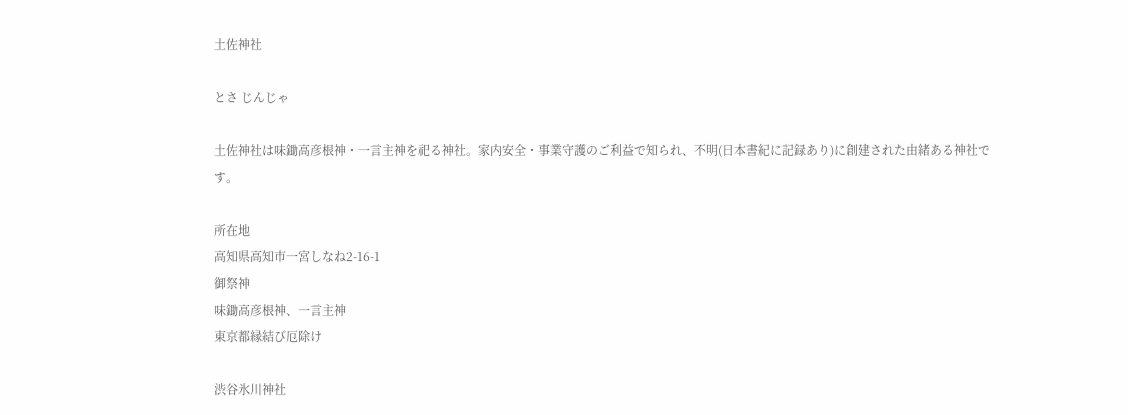土佐神社

とさ じんじゃ

土佐神社は味鋤高彦根神・一言主神を祀る神社。家内安全・事業守護のご利益で知られ、不明(日本書紀に記録あり)に創建された由緒ある神社です。

所在地
高知県高知市一宮しなね2-16-1
御祭神
味鋤高彦根神、一言主神
東京都縁結び厄除け

渋谷氷川神社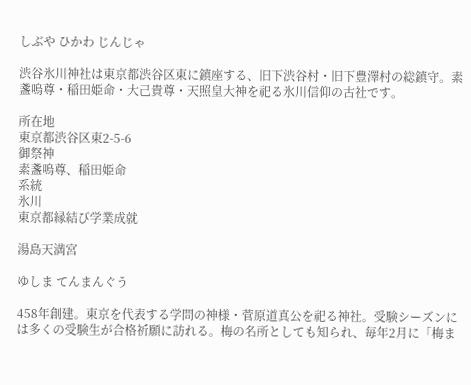しぶや ひかわ じんじゃ

渋谷氷川神社は東京都渋谷区東に鎮座する、旧下渋谷村・旧下豊澤村の総鎮守。素盞嗚尊・稲田姫命・大己貴尊・天照皇大神を祀る氷川信仰の古社です。

所在地
東京都渋谷区東2-5-6
御祭神
素盞嗚尊、稲田姫命
系統
氷川
東京都縁結び学業成就

湯島天満宮

ゆしま てんまんぐう

458年創建。東京を代表する学問の神様・菅原道真公を祀る神社。受験シーズンには多くの受験生が合格祈願に訪れる。梅の名所としても知られ、毎年2月に「梅ま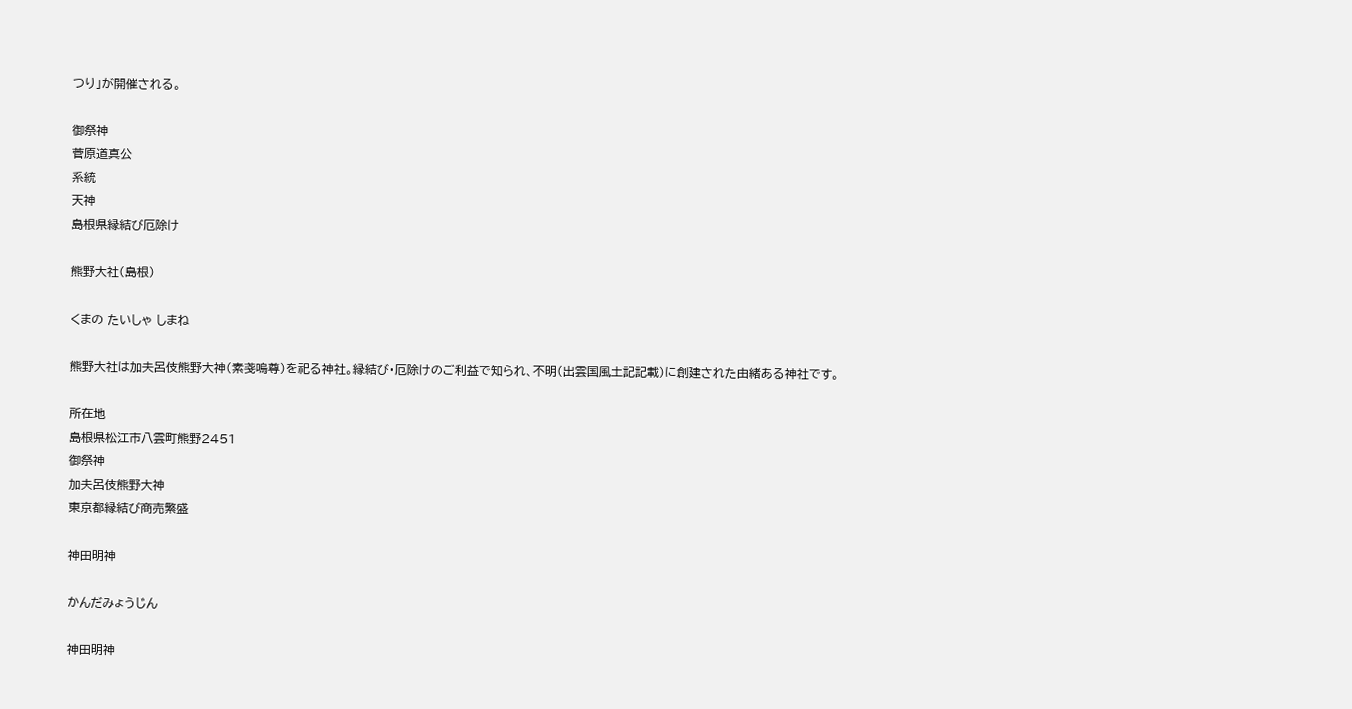つり」が開催される。

御祭神
菅原道真公
系統
天神
島根県縁結び厄除け

熊野大社(島根)

くまの たいしゃ しまね

熊野大社は加夫呂伎熊野大神(素戔嗚尊)を祀る神社。縁結び・厄除けのご利益で知られ、不明(出雲国風土記記載)に創建された由緒ある神社です。

所在地
島根県松江市八雲町熊野2451
御祭神
加夫呂伎熊野大神
東京都縁結び商売繁盛

神田明神

かんだみょうじん

神田明神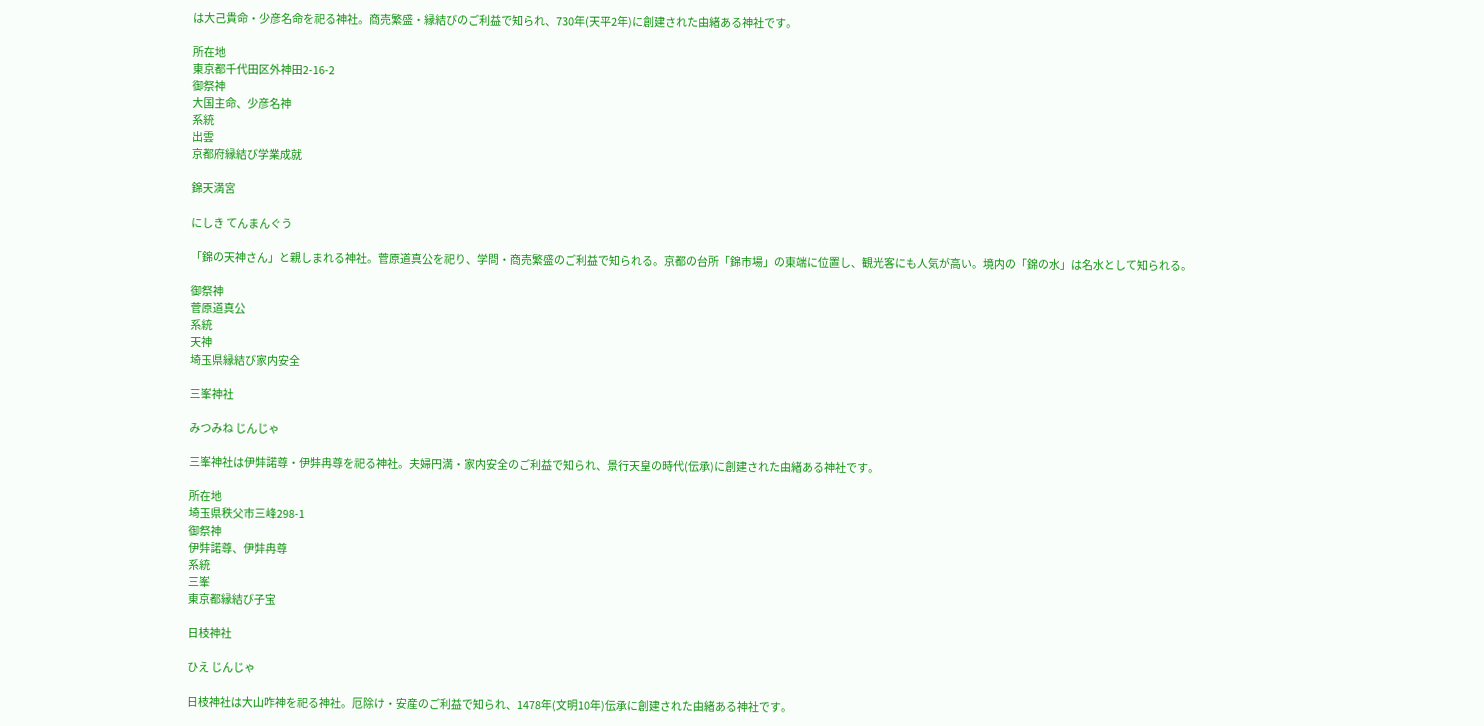は大己貴命・少彦名命を祀る神社。商売繁盛・縁結びのご利益で知られ、730年(天平2年)に創建された由緒ある神社です。

所在地
東京都千代田区外神田2-16-2
御祭神
大国主命、少彦名神
系統
出雲
京都府縁結び学業成就

錦天満宮

にしき てんまんぐう

「錦の天神さん」と親しまれる神社。菅原道真公を祀り、学問・商売繁盛のご利益で知られる。京都の台所「錦市場」の東端に位置し、観光客にも人気が高い。境内の「錦の水」は名水として知られる。

御祭神
菅原道真公
系統
天神
埼玉県縁結び家内安全

三峯神社

みつみね じんじゃ

三峯神社は伊弉諾尊・伊弉冉尊を祀る神社。夫婦円満・家内安全のご利益で知られ、景行天皇の時代(伝承)に創建された由緒ある神社です。

所在地
埼玉県秩父市三峰298-1
御祭神
伊弉諾尊、伊弉冉尊
系統
三峯
東京都縁結び子宝

日枝神社

ひえ じんじゃ

日枝神社は大山咋神を祀る神社。厄除け・安産のご利益で知られ、1478年(文明10年)伝承に創建された由緒ある神社です。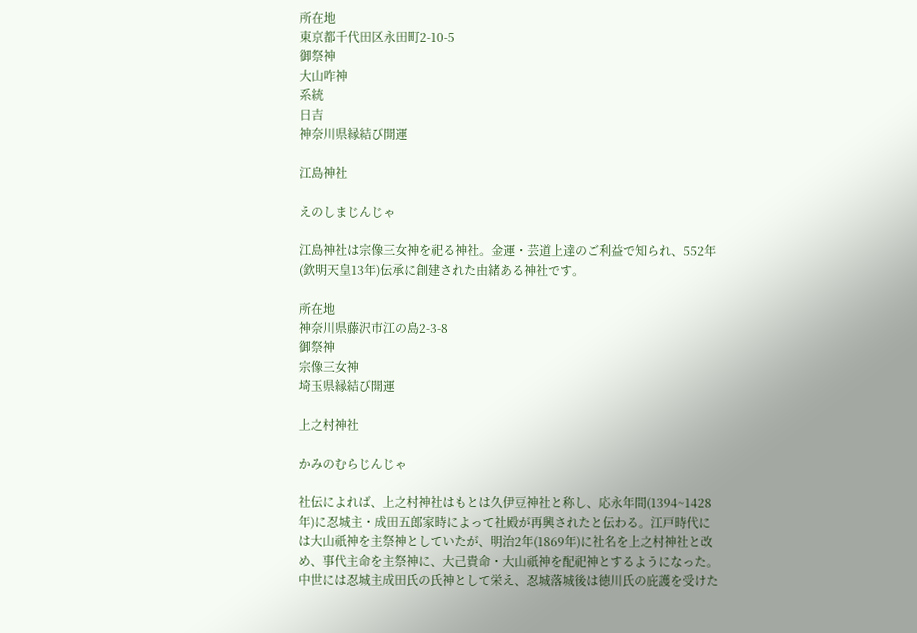所在地
東京都千代田区永田町2-10-5
御祭神
大山咋神
系統
日吉
神奈川県縁結び開運

江島神社

えのしまじんじゃ

江島神社は宗像三女神を祀る神社。金運・芸道上達のご利益で知られ、552年(欽明天皇13年)伝承に創建された由緒ある神社です。

所在地
神奈川県藤沢市江の島2-3-8
御祭神
宗像三女神
埼玉県縁結び開運

上之村神社

かみのむらじんじゃ

社伝によれば、上之村神社はもとは久伊豆神社と称し、応永年間(1394~1428年)に忍城主・成田五郎家時によって社殿が再興されたと伝わる。江戸時代には大山祇神を主祭神としていたが、明治2年(1869年)に社名を上之村神社と改め、事代主命を主祭神に、大己貴命・大山祇神を配祀神とするようになった。中世には忍城主成田氏の氏神として栄え、忍城落城後は徳川氏の庇護を受けた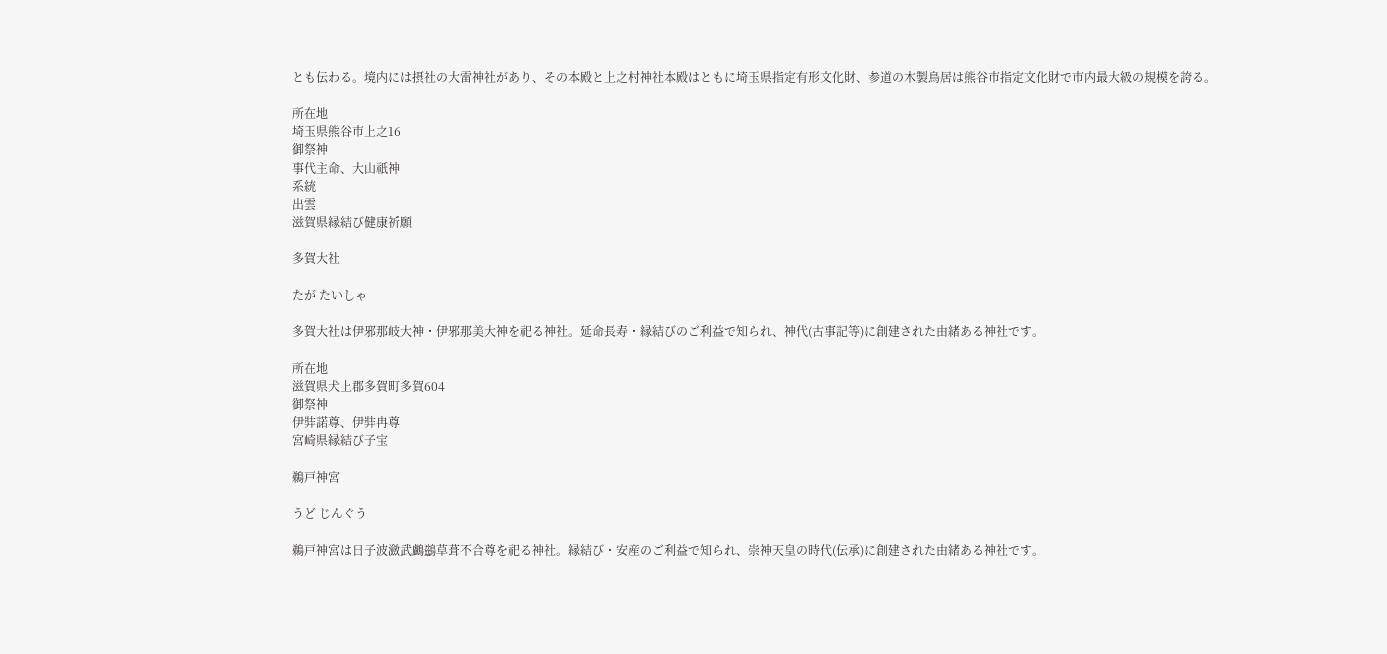とも伝わる。境内には摂社の大雷神社があり、その本殿と上之村神社本殿はともに埼玉県指定有形文化財、参道の木製鳥居は熊谷市指定文化財で市内最大級の規模を誇る。

所在地
埼玉県熊谷市上之16
御祭神
事代主命、大山祇神
系統
出雲
滋賀県縁結び健康祈願

多賀大社

たが たいしゃ

多賀大社は伊邪那岐大神・伊邪那美大神を祀る神社。延命長寿・縁結びのご利益で知られ、神代(古事記等)に創建された由緒ある神社です。

所在地
滋賀県犬上郡多賀町多賀604
御祭神
伊弉諾尊、伊弉冉尊
宮崎県縁結び子宝

鵜戸神宮

うど じんぐう

鵜戸神宮は日子波瀲武鸕鷀草葺不合尊を祀る神社。縁結び・安産のご利益で知られ、崇神天皇の時代(伝承)に創建された由緒ある神社です。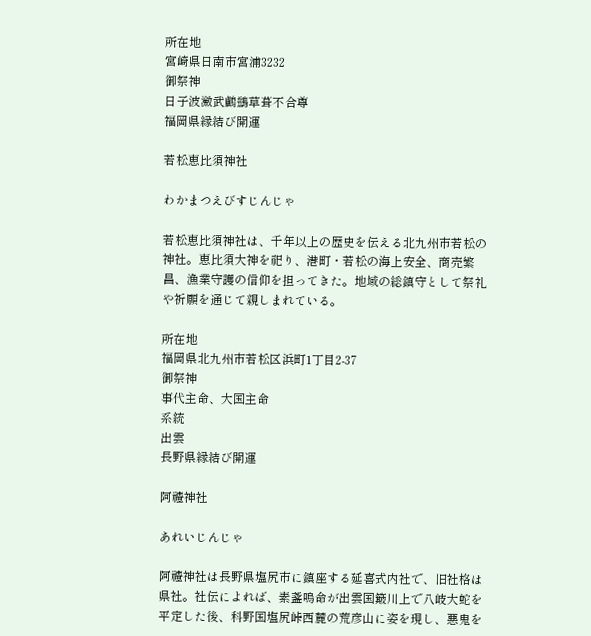所在地
宮崎県日南市宮浦3232
御祭神
日子波瀲武鸕鷀草葺不合尊
福岡県縁結び開運

若松恵比須神社

わかまつえびすじんじゃ

若松恵比須神社は、千年以上の歴史を伝える北九州市若松の神社。恵比須大神を祀り、港町・若松の海上安全、商売繁昌、漁業守護の信仰を担ってきた。地域の総鎮守として祭礼や祈願を通じて親しまれている。

所在地
福岡県北九州市若松区浜町1丁目2-37
御祭神
事代主命、大国主命
系統
出雲
長野県縁結び開運

阿禮神社

あれいじんじゃ

阿禮神社は長野県塩尻市に鎮座する延喜式内社で、旧社格は県社。社伝によれば、素盞嗚命が出雲国簸川上で八岐大蛇を平定した後、科野国塩尻峠西麓の荒彦山に姿を現し、悪鬼を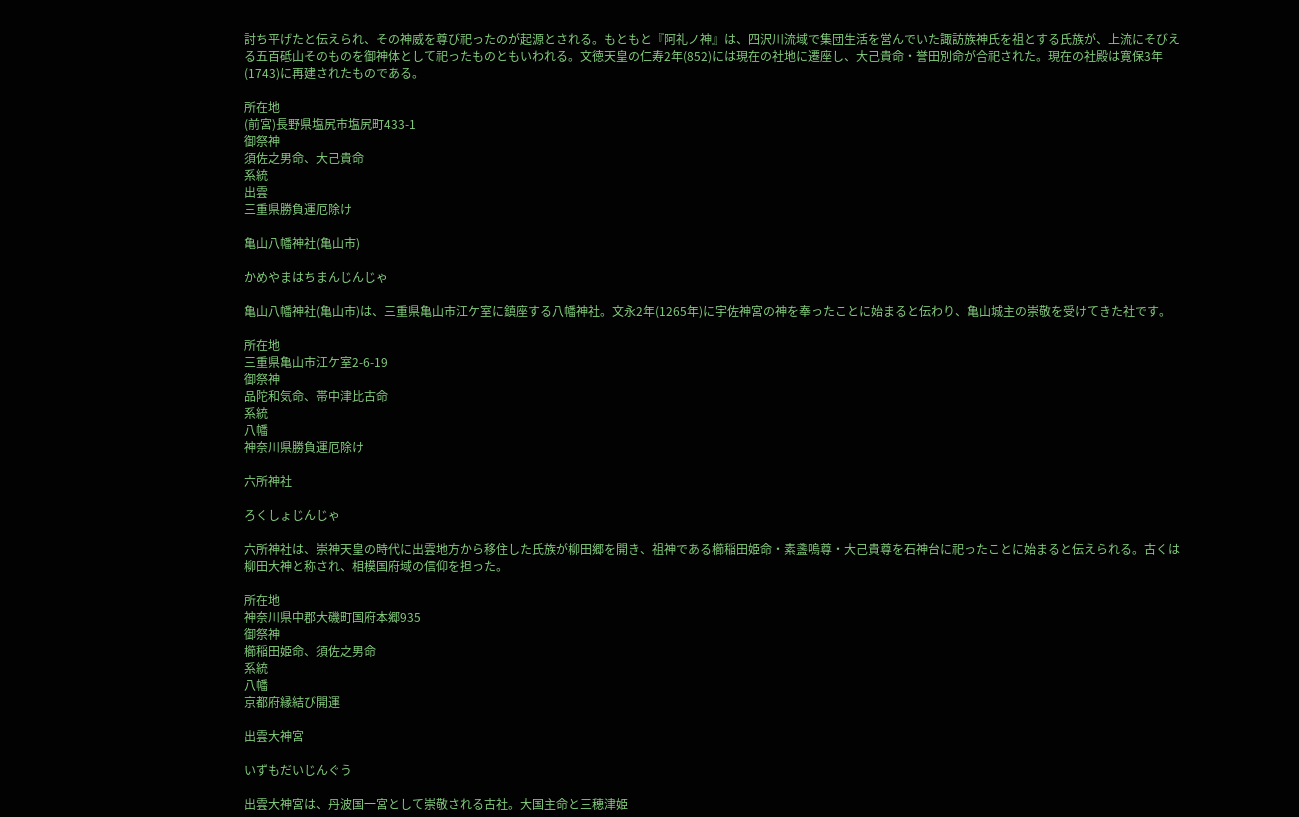討ち平げたと伝えられ、その神威を尊び祀ったのが起源とされる。もともと『阿礼ノ神』は、四沢川流域で集団生活を営んでいた諏訪族神氏を祖とする氏族が、上流にそびえる五百砥山そのものを御神体として祀ったものともいわれる。文徳天皇の仁寿2年(852)には現在の社地に遷座し、大己貴命・誉田別命が合祀された。現在の社殿は寛保3年(1743)に再建されたものである。

所在地
(前宮)長野県塩尻市塩尻町433-1
御祭神
須佐之男命、大己貴命
系統
出雲
三重県勝負運厄除け

亀山八幡神社(亀山市)

かめやまはちまんじんじゃ

亀山八幡神社(亀山市)は、三重県亀山市江ケ室に鎮座する八幡神社。文永2年(1265年)に宇佐神宮の神を奉ったことに始まると伝わり、亀山城主の崇敬を受けてきた社です。

所在地
三重県亀山市江ケ室2-6-19
御祭神
品陀和気命、帯中津比古命
系統
八幡
神奈川県勝負運厄除け

六所神社

ろくしょじんじゃ

六所神社は、崇神天皇の時代に出雲地方から移住した氏族が柳田郷を開き、祖神である櫛稲田姫命・素盞嗚尊・大己貴尊を石神台に祀ったことに始まると伝えられる。古くは柳田大神と称され、相模国府域の信仰を担った。

所在地
神奈川県中郡大磯町国府本郷935
御祭神
櫛稲田姫命、須佐之男命
系統
八幡
京都府縁結び開運

出雲大神宮

いずもだいじんぐう

出雲大神宮は、丹波国一宮として崇敬される古社。大国主命と三穂津姫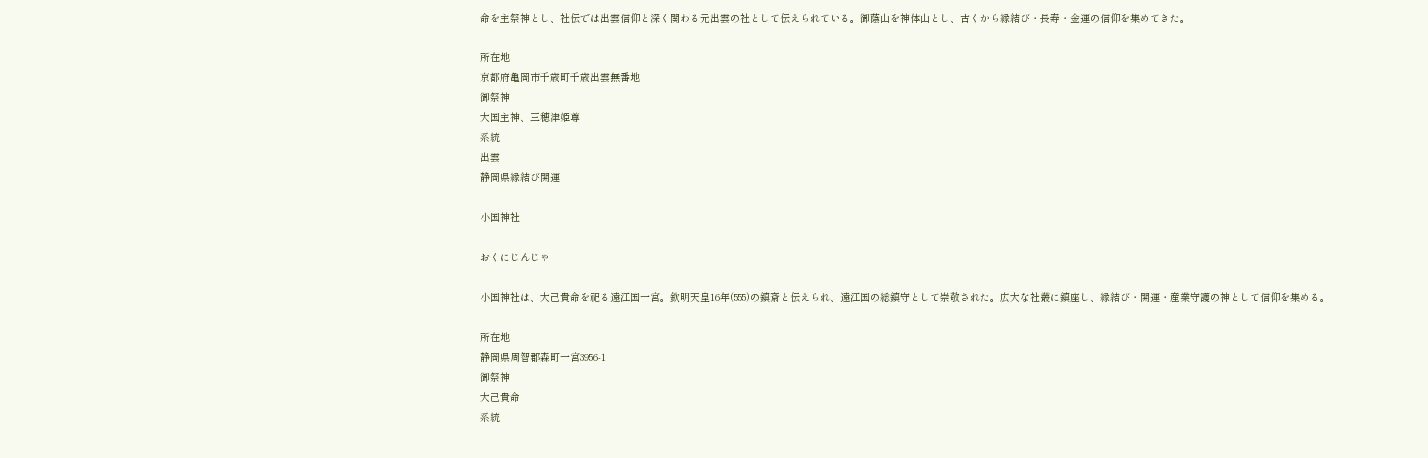命を主祭神とし、社伝では出雲信仰と深く関わる元出雲の社として伝えられている。御蔭山を神体山とし、古くから縁結び・長寿・金運の信仰を集めてきた。

所在地
京都府亀岡市千歳町千歳出雲無番地
御祭神
大国主神、三穂津姫尊
系統
出雲
静岡県縁結び開運

小国神社

おくにじんじゃ

小国神社は、大己貴命を祀る遠江国一宮。欽明天皇16年(555)の鎮斎と伝えられ、遠江国の総鎮守として崇敬された。広大な社叢に鎮座し、縁結び・開運・産業守護の神として信仰を集める。

所在地
静岡県周智郡森町一宮3956-1
御祭神
大己貴命
系統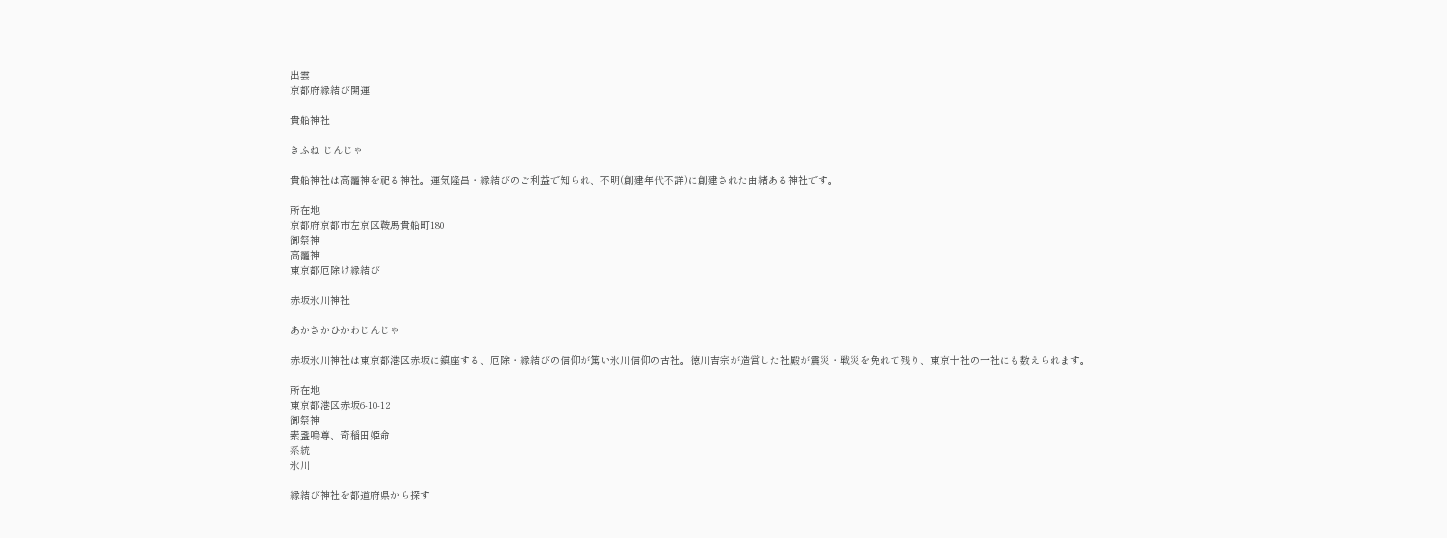出雲
京都府縁結び開運

貴船神社

きふね じんじゃ

貴船神社は高龗神を祀る神社。運気隆昌・縁結びのご利益で知られ、不明(創建年代不詳)に創建された由緒ある神社です。

所在地
京都府京都市左京区鞍馬貴船町180
御祭神
高龗神
東京都厄除け縁結び

赤坂氷川神社

あかさかひかわじんじゃ

赤坂氷川神社は東京都港区赤坂に鎮座する、厄除・縁結びの信仰が篤い氷川信仰の古社。徳川吉宗が造営した社殿が震災・戦災を免れて残り、東京十社の一社にも数えられます。

所在地
東京都港区赤坂6-10-12
御祭神
素盞嗚尊、奇稲田姫命
系統
氷川

縁結び神社を都道府県から探す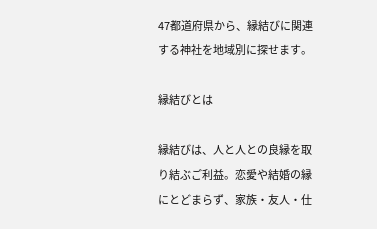47都道府県から、縁結びに関連する神社を地域別に探せます。

縁結びとは

縁結びは、人と人との良縁を取り結ぶご利益。恋愛や結婚の縁にとどまらず、家族・友人・仕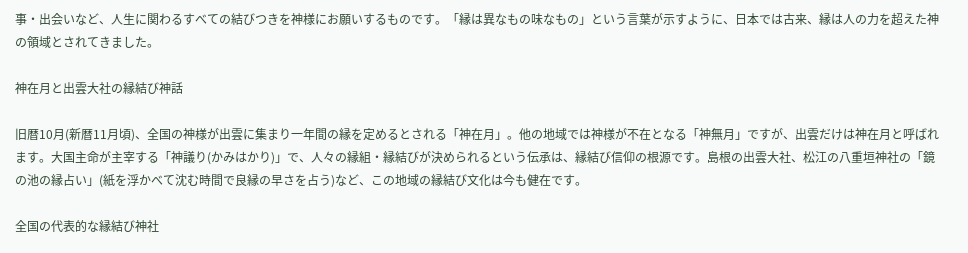事・出会いなど、人生に関わるすべての結びつきを神様にお願いするものです。「縁は異なもの味なもの」という言葉が示すように、日本では古来、縁は人の力を超えた神の領域とされてきました。

神在月と出雲大社の縁結び神話

旧暦10月(新暦11月頃)、全国の神様が出雲に集まり一年間の縁を定めるとされる「神在月」。他の地域では神様が不在となる「神無月」ですが、出雲だけは神在月と呼ばれます。大国主命が主宰する「神議り(かみはかり)」で、人々の縁組・縁結びが決められるという伝承は、縁結び信仰の根源です。島根の出雲大社、松江の八重垣神社の「鏡の池の縁占い」(紙を浮かべて沈む時間で良縁の早さを占う)など、この地域の縁結び文化は今も健在です。

全国の代表的な縁結び神社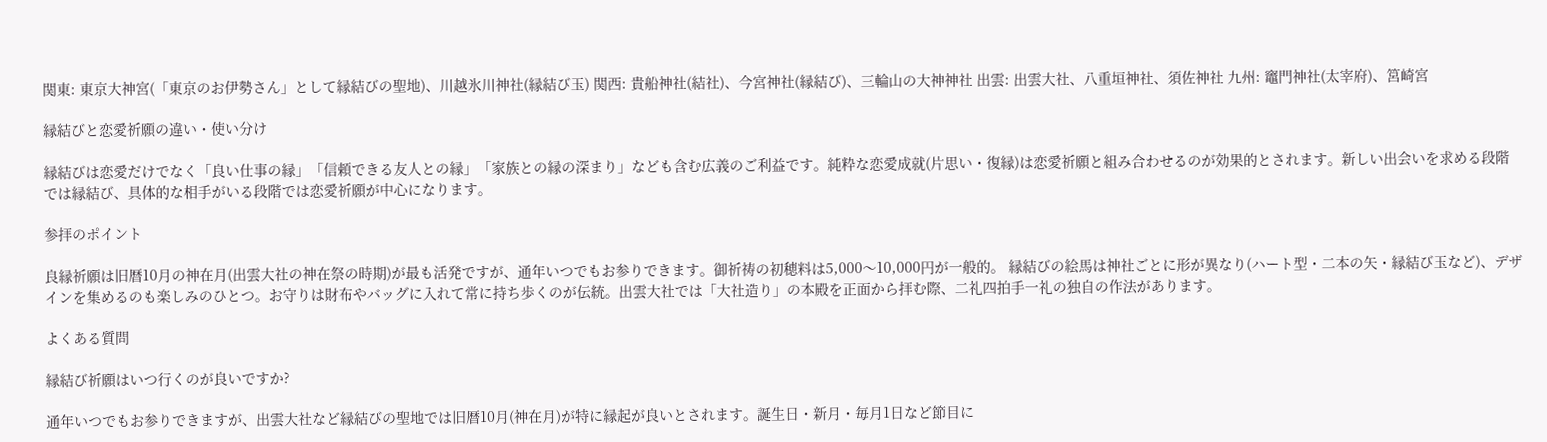関東: 東京大神宮(「東京のお伊勢さん」として縁結びの聖地)、川越氷川神社(縁結び玉) 関西: 貴船神社(結社)、今宮神社(縁結び)、三輪山の大神神社 出雲: 出雲大社、八重垣神社、須佐神社 九州: 竈門神社(太宰府)、筥崎宮

縁結びと恋愛祈願の違い・使い分け

縁結びは恋愛だけでなく「良い仕事の縁」「信頼できる友人との縁」「家族との縁の深まり」なども含む広義のご利益です。純粋な恋愛成就(片思い・復縁)は恋愛祈願と組み合わせるのが効果的とされます。新しい出会いを求める段階では縁結び、具体的な相手がいる段階では恋愛祈願が中心になります。

参拝のポイント

良縁祈願は旧暦10月の神在月(出雲大社の神在祭の時期)が最も活発ですが、通年いつでもお参りできます。御祈祷の初穂料は5,000〜10,000円が一般的。 縁結びの絵馬は神社ごとに形が異なり(ハート型・二本の矢・縁結び玉など)、デザインを集めるのも楽しみのひとつ。お守りは財布やバッグに入れて常に持ち歩くのが伝統。出雲大社では「大社造り」の本殿を正面から拝む際、二礼四拍手一礼の独自の作法があります。

よくある質問

縁結び祈願はいつ行くのが良いですか?

通年いつでもお参りできますが、出雲大社など縁結びの聖地では旧暦10月(神在月)が特に縁起が良いとされます。誕生日・新月・毎月1日など節目に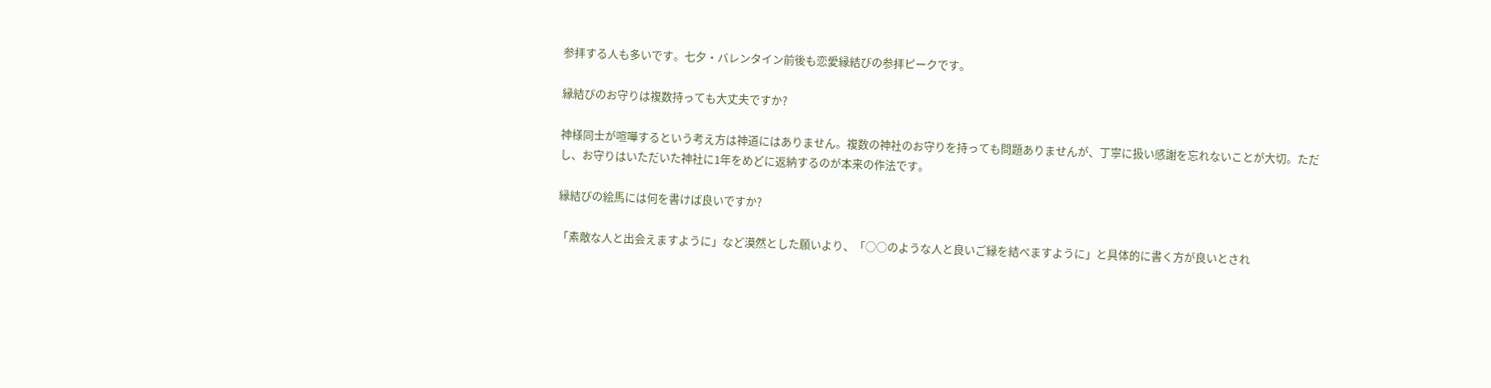参拝する人も多いです。七夕・バレンタイン前後も恋愛縁結びの参拝ピークです。

縁結びのお守りは複数持っても大丈夫ですか?

神様同士が喧嘩するという考え方は神道にはありません。複数の神社のお守りを持っても問題ありませんが、丁寧に扱い感謝を忘れないことが大切。ただし、お守りはいただいた神社に1年をめどに返納するのが本来の作法です。

縁結びの絵馬には何を書けば良いですか?

「素敵な人と出会えますように」など漠然とした願いより、「○○のような人と良いご縁を結べますように」と具体的に書く方が良いとされ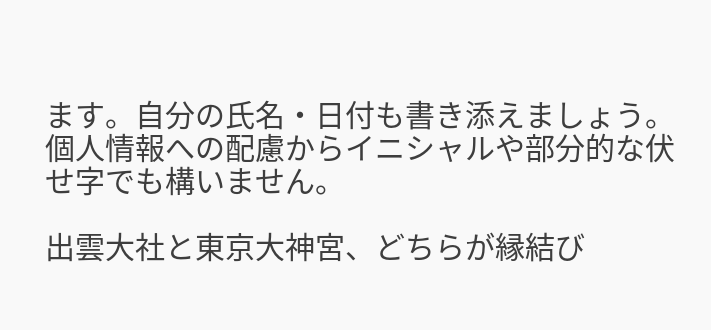ます。自分の氏名・日付も書き添えましょう。個人情報への配慮からイニシャルや部分的な伏せ字でも構いません。

出雲大社と東京大神宮、どちらが縁結び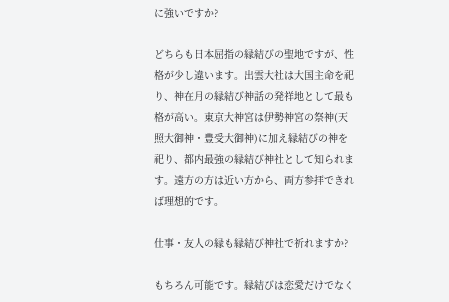に強いですか?

どちらも日本屈指の縁結びの聖地ですが、性格が少し違います。出雲大社は大国主命を祀り、神在月の縁結び神話の発祥地として最も格が高い。東京大神宮は伊勢神宮の祭神(天照大御神・豊受大御神)に加え縁結びの神を祀り、都内最強の縁結び神社として知られます。遠方の方は近い方から、両方参拝できれば理想的です。

仕事・友人の縁も縁結び神社で祈れますか?

もちろん可能です。縁結びは恋愛だけでなく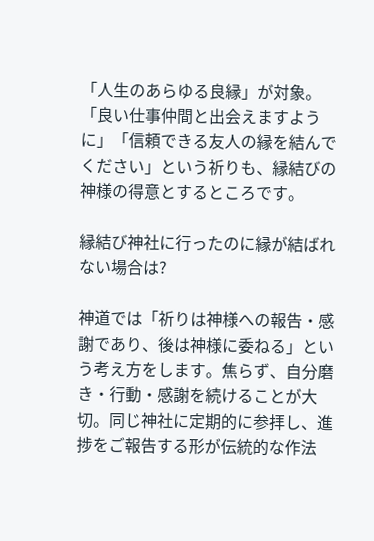「人生のあらゆる良縁」が対象。「良い仕事仲間と出会えますように」「信頼できる友人の縁を結んでください」という祈りも、縁結びの神様の得意とするところです。

縁結び神社に行ったのに縁が結ばれない場合は?

神道では「祈りは神様への報告・感謝であり、後は神様に委ねる」という考え方をします。焦らず、自分磨き・行動・感謝を続けることが大切。同じ神社に定期的に参拝し、進捗をご報告する形が伝統的な作法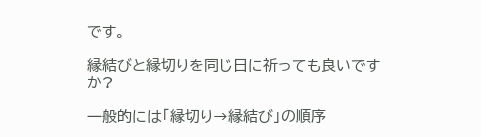です。

縁結びと縁切りを同じ日に祈っても良いですか?

一般的には「縁切り→縁結び」の順序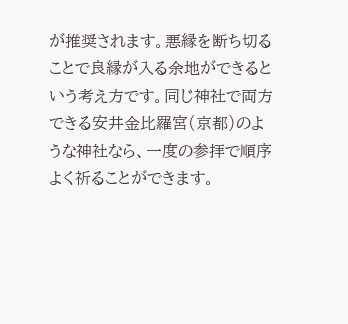が推奨されます。悪縁を断ち切ることで良縁が入る余地ができるという考え方です。同じ神社で両方できる安井金比羅宮(京都)のような神社なら、一度の参拝で順序よく祈ることができます。